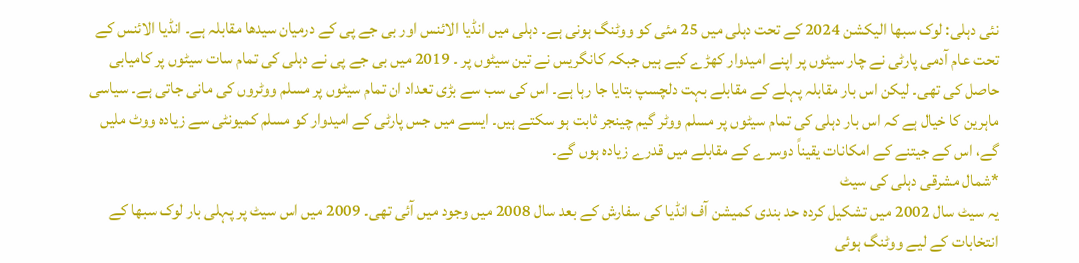نئی دہلی: لوک سبھا الیکشن 2024 کے تحت دہلی میں 25 مئی کو ووٹنگ ہونی ہے۔ دہلی میں انڈیا الائنس اور بی جے پی کے درمیان سیدھا مقابلہ ہے۔ انڈیا الائنس کے تحت عام آدمی پارٹی نے چار سیٹوں پر اپنے امیدوار کھڑے کیے ہیں جبکہ کانگریس نے تین سیٹوں پر ۔ 2019 میں بی جے پی نے دہلی کی تمام سات سیٹوں پر کامیابی حاصل کی تھی۔ لیکن اس بار مقابلہ پہلے کے مقابلے بہت دلچسپ بتایا جا رہا ہے۔ اس کی سب سے بڑی تعداد ان تمام سیٹوں پر مسلم ووٹروں کی مانی جاتی ہے۔ سیاسی ماہرین کا خیال ہے کہ اس بار دہلی کی تمام سیٹوں پر مسلم ووٹر گیم چینجر ثابت ہو سکتے ہیں۔ ایسے میں جس پارٹی کے امیدوار کو مسلم کمیونٹی سے زیادہ ووٹ ملیں گے، اس کے جیتنے کے امکانات یقیناً دوسرے کے مقابلے میں قدرے زیادہ ہوں گے۔
*شمال مشرقی دہلی کی سیٹ
یہ سیٹ سال 2002 میں تشکیل کردہ حد بندی کمیشن آف انڈیا کی سفارش کے بعد سال 2008 میں وجود میں آئی تھی۔ 2009 میں اس سیٹ پر پہلی بار لوک سبھا کے انتخابات کے لیے ووٹنگ ہوئی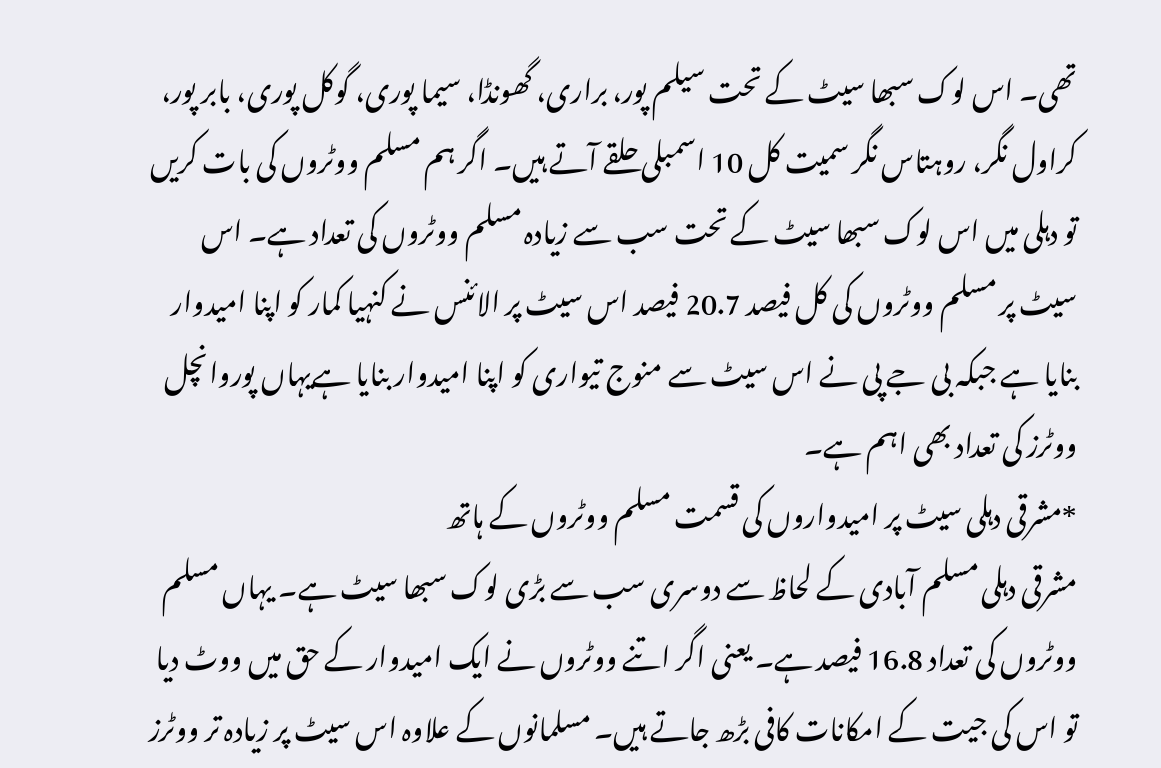تھی۔ اس لوک سبھا سیٹ کے تحت سیلم پور، براری، گھونڈا، سیما پوری، گوکل پوری، بابر پور، کراول نگر، روہتاس نگر سمیت کل 10 اسمبلی حلقے آتے ہیں۔ اگر ہم مسلم ووٹروں کی بات کریں تو دہلی میں اس لوک سبھا سیٹ کے تحت سب سے زیادہ مسلم ووٹروں کی تعداد ہے۔ اس سیٹ پر مسلم ووٹروں کی کل فیصد 20.7 فیصد اس سیٹ پر الائنس نے کنہیا کمار کو اپنا امیدوار بنایا ہے جبکہ بی جے پی نے اس سیٹ سے منوج تیواری کو اپنا امیدوار بنایا ہےیہاں پوروانچل ووٹرز کی تعداد بھی اہم ہے۔
*مشرقی دہلی سیٹ پر امیدواروں کی قسمت مسلم ووٹروں کے ہاتھ
مشرقی دہلی مسلم آبادی کے لحاظ سے دوسری سب سے بڑی لوک سبھا سیٹ ہے۔ یہاں مسلم ووٹروں کی تعداد 16.8 فیصد ہے۔ یعنی اگر اتنے ووٹروں نے ایک امیدوار کے حق میں ووٹ دیا تو اس کی جیت کے امکانات کافی بڑھ جاتے ہیں۔ مسلمانوں کے علاوہ اس سیٹ پر زیادہ تر ووٹرز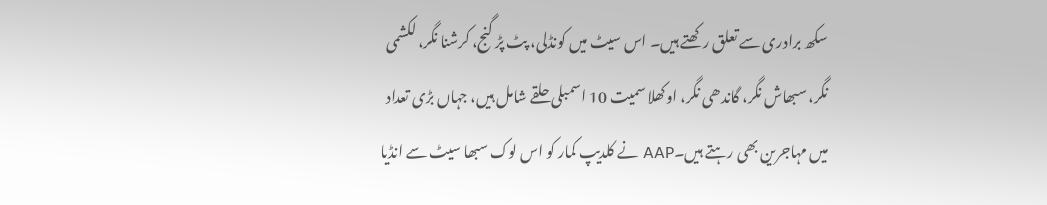سکھ برادری سے تعلق رکھتے ہیں۔ اس سیٹ میں کونڈلی، پٹ پڑ گنج، کرشنا نگر، لکشمی نگر، سبھاش نگر، گاندھی نگر، اوکھلا سمیت 10 اسمبلی حلقے شامل ہیں، جہاں بڑی تعداد میں مہاجرین بھی رہتے ہیں۔AAP نے کلدیپ کمار کو اس لوک سبھا سیٹ سے انڈیا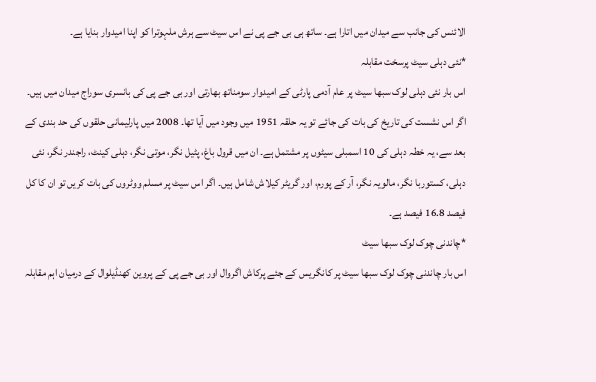الائنس کی جانب سے میدان میں اتارا ہے۔ ساتھ ہی بی جے پی نے اس سیٹ سے ہرش ملہوترا کو اپنا امیدوار بنایا ہے۔
*نئی دہلی سیٹ پرسخت مقابلہ
اس بار نئی دہلی لوک سبھا سیٹ پر عام آدمی پارٹی کے امیدوار سومناتھ بھارتی اور بی جے پی کی بانسری سوراج میدان میں ہیں۔ اگر اس نشست کی تاریخ کی بات کی جائے تو یہ حلقہ 1951 میں وجود میں آیا تھا۔ 2008 میں پارلیمانی حلقوں کی حد بندی کے بعد سے، یہ خطہ دہلی کی 10 اسمبلی سیٹوں پر مشتمل ہے۔ ان میں قرول باغ، پٹیل نگر، موتی نگر، دہلی کینٹ، راجندر نگر، نئی دہلی، کستوربا نگر، مالویہ نگر، آر کے پورم، اور گریٹر کیلاش شامل ہیں۔ اگر اس سیٹ پر مسلم ووٹروں کی بات کریں تو ان کا کل فیصد 16.8 فیصد ہے۔
*چاندنی چوک لوک سبھا سیٹ
اس بار چاندنی چوک لوک سبھا سیٹ پر کانگریس کے جئے پرکاش اگروال اور بی جے پی کے پروین کھنڈیلوال کے درمیان اہم مقابلہ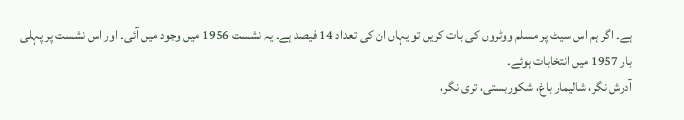ہے۔ اگر ہم اس سیٹ پر مسلم ووٹروں کی بات کریں تو یہاں ان کی تعداد 14 فیصد ہے۔ یہ نشست 1956 میں وجود میں آئی۔ اور اس نشست پر پہلی بار 1957 میں انتخابات ہوئے۔
آدرش نگر، شالیمار باغ، شکوربستی، تری نگر،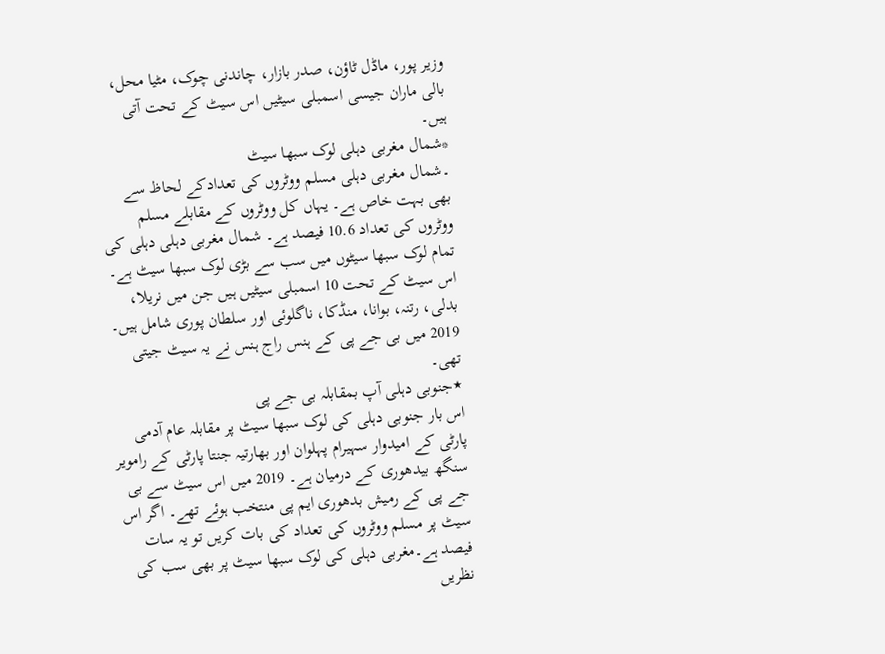وزیر پور، ماڈل ٹاؤن، صدر بازار، چاندنی چوک، مٹیا محل، بالی ماران جیسی اسمبلی سیٹیں اس سیٹ کے تحت آتی ہیں۔
*شمال مغربی دہلی لوک سبھا سیٹ
۔شمال مغربی دہلی مسلم ووٹروں کی تعدادکے لحاظ سے بھی بہت خاص ہے۔ یہاں کل ووٹروں کے مقابلے مسلم ووٹروں کی تعداد 10.6 فیصد ہے۔ شمال مغربی دہلی دہلی کی تمام لوک سبھا سیٹوں میں سب سے بڑی لوک سبھا سیٹ ہے۔ اس سیٹ کے تحت 10 اسمبلی سیٹیں ہیں جن میں نریلا، بدلی، رتنہ، بوانا، منڈکا، ناگلوئی اور سلطان پوری شامل ہیں۔ 2019 میں بی جے پی کے ہنس راج ہنس نے یہ سیٹ جیتی تھی۔
٭جنوبی دہلی آپ بمقابلہ بی جے پی
اس بار جنوبی دہلی کی لوک سبھا سیٹ پر مقابلہ عام آدمی پارٹی کے امیدوار سہیرام پہلوان اور بھارتیہ جنتا پارٹی کے رامویر سنگھ بیدھوری کے درمیان ہے۔ 2019 میں اس سیٹ سے بی جے پی کے رمیش بدھوری ایم پی منتخب ہوئے تھے۔ اگر اس سیٹ پر مسلم ووٹروں کی تعداد کی بات کریں تو یہ سات فیصد ہے۔مغربی دہلی کی لوک سبھا سیٹ پر بھی سب کی نظریں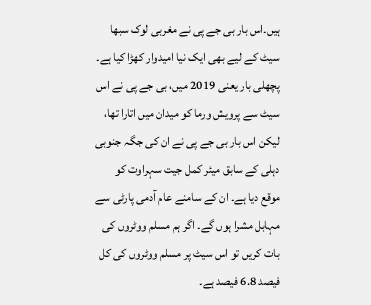ہیں۔اس بار بی جے پی نے مغربی لوک سبھا سیٹ کے لیے بھی ایک نیا امیدوار کھڑا کیا ہے۔ پچھلی بار یعنی 2019 میں، بی جے پی نے اس سیٹ سے پرویش ورما کو میدان میں اتارا تھا، لیکن اس بار بی جے پی نے ان کی جگہ جنوبی دہلی کے سابق میئر کمل جیت سہراوت کو موقع دیا ہے۔ ان کے سامنے عام آدمی پارٹی سے مہابل مشرا ہوں گے۔ اگر ہم مسلم ووٹروں کی بات کریں تو اس سیٹ پر مسلم ووٹروں کی کل فیصد 6.8 فیصد ہے۔